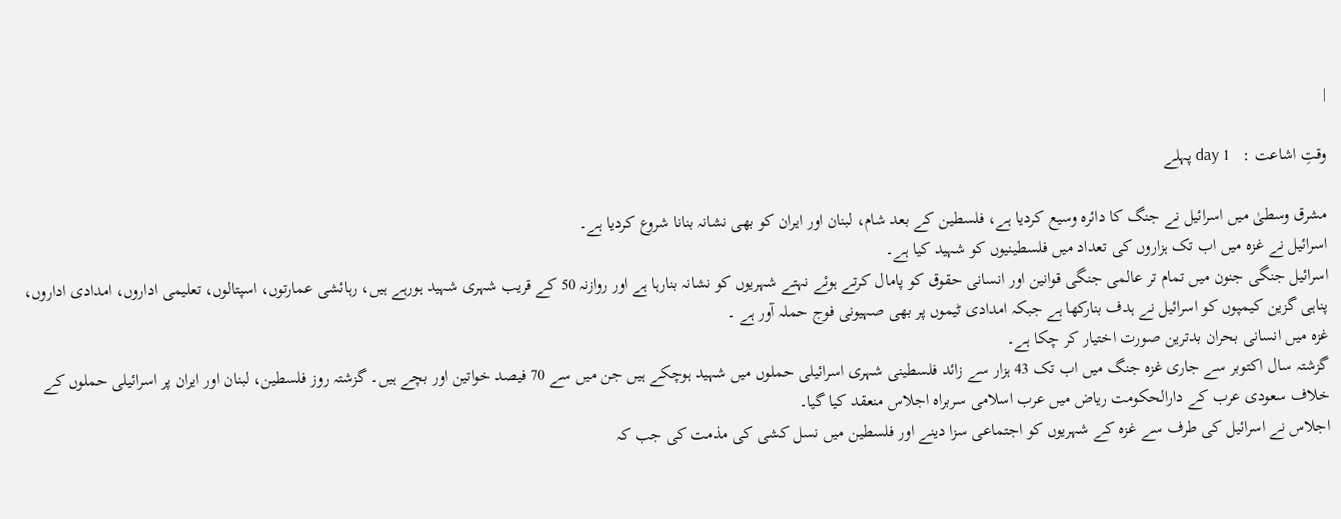|

وقتِ اشاعت :   1 day پہلے

مشرق وسطیٰ میں اسرائیل نے جنگ کا دائرہ وسیع کردیا ہے، فلسطین کے بعد شام، لبنان اور ایران کو بھی نشانہ بنانا شروع کردیا ہے۔
اسرائیل نے غزہ میں اب تک ہزاروں کی تعداد میں فلسطینیوں کو شہید کیا ہے۔
اسرائیل جنگی جنون میں تمام تر عالمی جنگی قوانین اور انسانی حقوق کو پامال کرتے ہوئے نہتے شہریوں کو نشانہ بنارہا ہے اور روازنہ 50 کے قریب شہری شہید ہورہے ہیں، رہائشی عمارتوں، اسپتالوں، تعلیمی اداروں، امدادی اداروں، پناہی گزین کیمپوں کو اسرائیل نے ہدف بنارکھا ہے جبکہ امدادی ٹیموں پر بھی صہیونی فوج حملہ آور ہے ۔
غزہ میں انسانی بحران بدترین صورت اختیار کر چکا ہے۔
گزشتہ سال اکتوبر سے جاری غزہ جنگ میں اب تک 43 ہزار سے زائد فلسطینی شہری اسرائیلی حملوں میں شہید ہوچکے ہیں جن میں سے 70 فیصد خواتین اور بچے ہیں۔ گزشتہ روز فلسطین، لبنان اور ایران پر اسرائیلی حملوں کے خلاف سعودی عرب کے دارالحکومت ریاض میں عرب اسلامی سربراہ اجلاس منعقد کیا گیا۔
اجلاس نے اسرائیل کی طرف سے غزہ کے شہریوں کو اجتماعی سزا دینے اور فلسطین میں نسل کشی کی مذمت کی جب کہ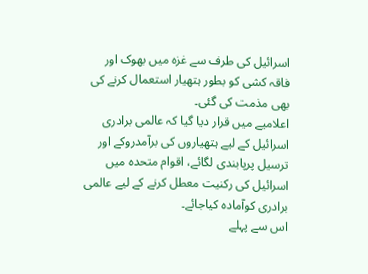اسرائیل کی طرف سے غزہ میں بھوک اور فاقہ کشی کو بطور ہتھیار استعمال کرنے کی بھی مذمت کی گئی۔
اعلامیے میں قرار دیا گیا کہ عالمی برادری اسرائیل کے لیے ہتھیاروں کی برآمدروکے اور ترسیل پرپابندی لگائے، اقوام متحدہ میں اسرائیل کی رکنیت معطل کرنے کے لیے عالمی برادری کوآمادہ کیاجائے۔
اس سے پہلے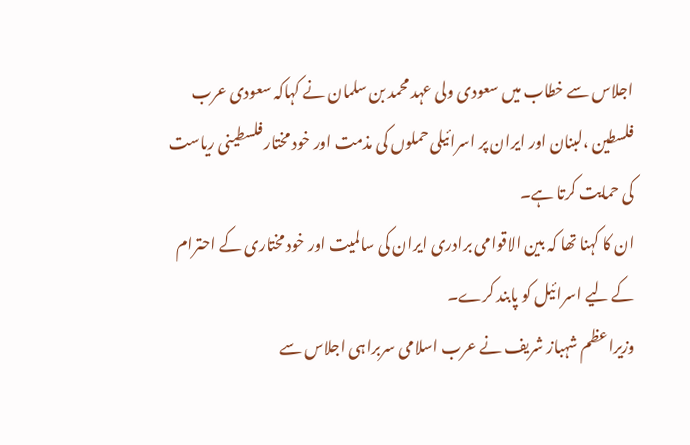اجلاس سے خطاب میں سعودی ولی عہد محمد بن سلمان نے کہاکہ سعودی عرب فلسطین ،لبنان اور ایران پر اسرائیلی حملوں کی مذمت اور خود مختار فلسطینی ریاست کی حمایت کرتا ہے۔
ان کا کہنا تھا کہ بین الاقوامی برادری ایران کی سالمیت اور خود مختاری کے احترام کے لیے اسرائیل کو پابند کرے۔
وزیراعظم شہباز شریف نے عرب اسلامی سربراہی اجلاس سے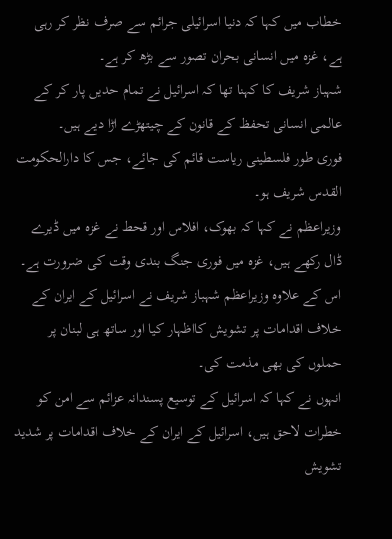خطاب میں کہا کہ دنیا اسرائیلی جرائم سے صرف نظر کر رہی ہے، غزہ میں انسانی بحران تصور سے بڑھ کر ہے۔
شہباز شریف کا کہنا تھا کہ اسرائیل نے تمام حدیں پار کر کے عالمی انسانی تحفظ کے قانون کے چیتھڑے اڑا دیے ہیں۔
فوری طور فلسطینی ریاست قائم کی جائے، جس کا دارالحکومت القدس شریف ہو۔
وزیراعظم نے کہا کہ بھوک، افلاس اور قحط نے غزہ میں ڈیرے ڈال رکھے ہیں، غزہ میں فوری جنگ بندی وقت کی ضرورت ہے۔
اس کے علاوہ وزیراعظم شہباز شریف نے اسرائیل کے ایران کے خلاف اقدامات پر تشویش کااظہار کیا اور ساتھ ہی لبنان پر حملوں کی بھی مذمت کی۔
انہوں نے کہا کہ اسرائیل کے توسیع پسندانہ عزائم سے امن کو خطرات لاحق ہیں، اسرائیل کے ایران کے خلاف اقدامات پر شدید تشویش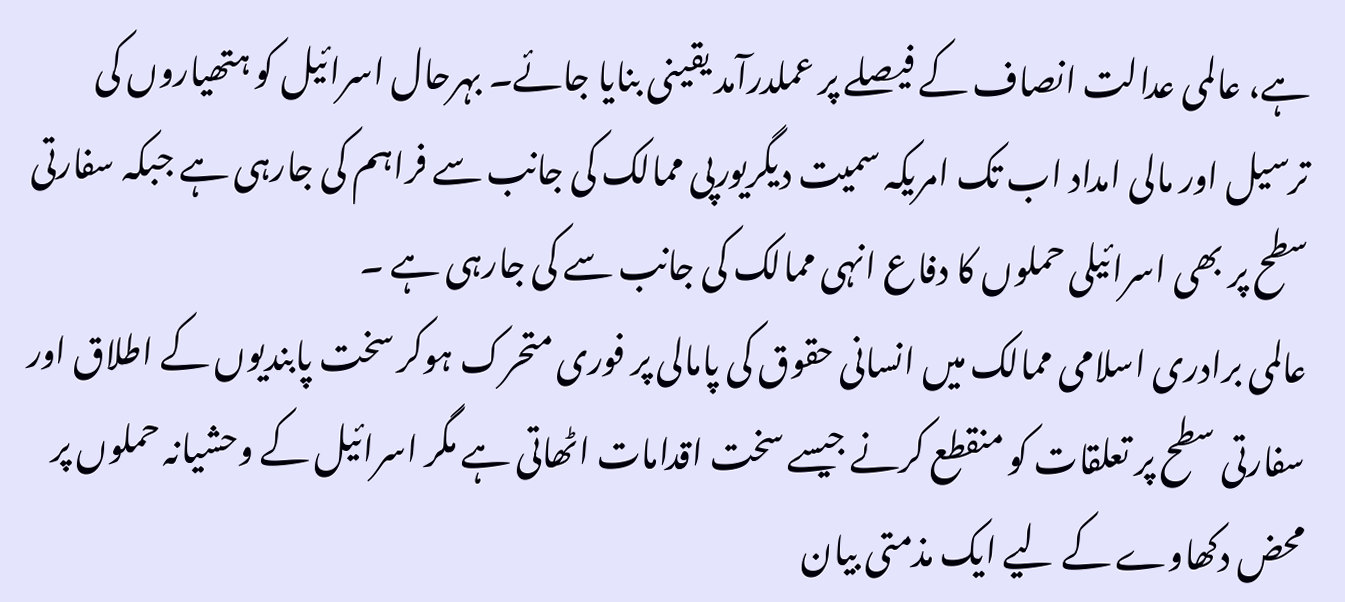ہے، عالمی عدالت انصاف کے فیصلے پر عملدرآمد یقینی بنایا جائے۔ بہرحال اسرائیل کو ہتھیاروں کی ترسیل اور مالی امداد اب تک امریکہ سمیت دیگریورپی ممالک کی جانب سے فراہم کی جارہی ہے جبکہ سفارتی سطح پر بھی اسرائیلی حملوں کا دفاع انہی ممالک کی جانب سے کی جارہی ہے ۔
عالمی برادری اسلامی ممالک میں انسانی حقوق کی پامالی پر فوری متحرک ہوکر سخت پابندیوں کے اطلاق اور سفارتی سطح پر تعلقات کو منقطع کرنے جیسے سخت اقدامات اٹھاتی ہے مگر اسرائیل کے وحشیانہ حملوں پر محض دکھاوے کے لیے ایک مذمتی بیان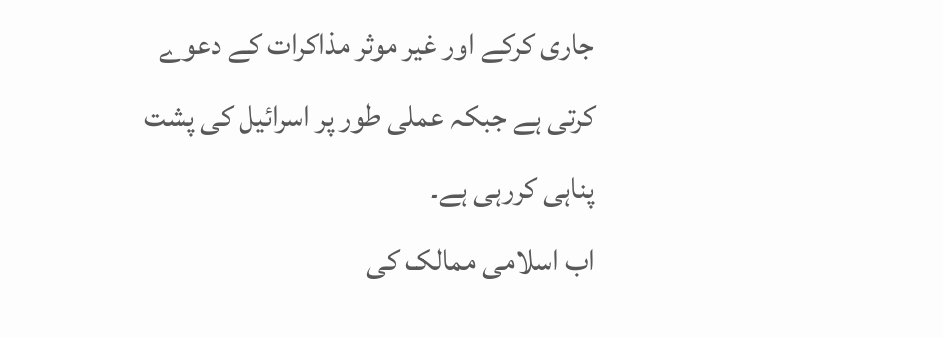جاری کرکے اور غیر موثر مذاکرات کے دعوے کرتی ہے جبکہ عملی طور پر اسرائیل کی پشت پناہی کررہی ہے۔
اب اسلامی ممالک کی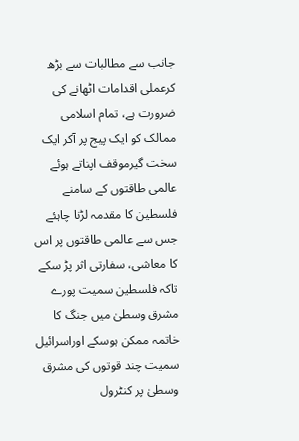جانب سے مطالبات سے بڑھ کرعملی اقدامات اٹھانے کی ضرورت ہے، تمام اسلامی ممالک کو ایک پیج پر آکر ایک سخت گیرموقف اپناتے ہوئے عالمی طاقتوں کے سامنے فلسطین کا مقدمہ لڑنا چاہئے جس سے عالمی طاقتوں پر اس کا معاشی، سفارتی اثر پڑ سکے تاکہ فلسطین سمیت پورے مشرق وسطیٰ میں جنگ کا خاتمہ ممکن ہوسکے اوراسرائیل سمیت چند قوتوں کی مشرق وسطیٰ پر کنٹرول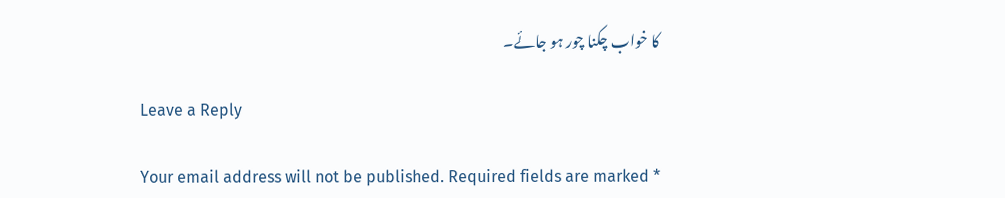کا خواب چکنا چور ہو جائے۔

Leave a Reply

Your email address will not be published. Required fields are marked *